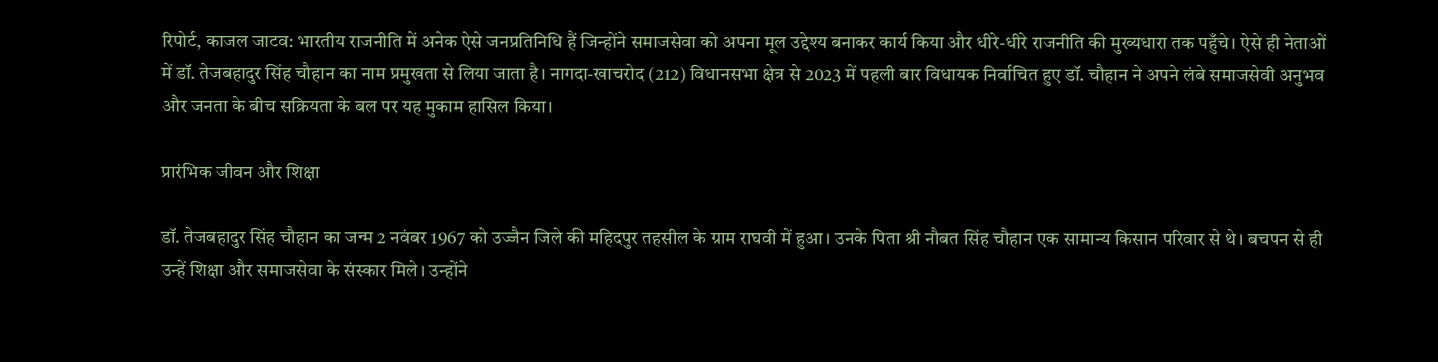रिपोर्ट, काजल जाटव: भारतीय राजनीति में अनेक ऐसे जनप्रतिनिधि हैं जिन्होंने समाजसेवा को अपना मूल उद्देश्य बनाकर कार्य किया और धीरे-धीरे राजनीति की मुख्यधारा तक पहुँचे। ऐसे ही नेताओं में डॉ. तेजबहादुर सिंह चौहान का नाम प्रमुखता से लिया जाता है। नागदा-खाचरोद (212) विधानसभा क्षेत्र से 2023 में पहली बार विधायक निर्वाचित हुए डॉ. चौहान ने अपने लंबे समाजसेवी अनुभव और जनता के बीच सक्रियता के बल पर यह मुकाम हासिल किया।

प्रारंभिक जीवन और शिक्षा

डॉ. तेजबहादुर सिंह चौहान का जन्म 2 नवंबर 1967 को उज्जैन जिले की महिदपुर तहसील के ग्राम राघवी में हुआ। उनके पिता श्री नौबत सिंह चौहान एक सामान्य किसान परिवार से थे। बचपन से ही उन्हें शिक्षा और समाजसेवा के संस्कार मिले। उन्होंने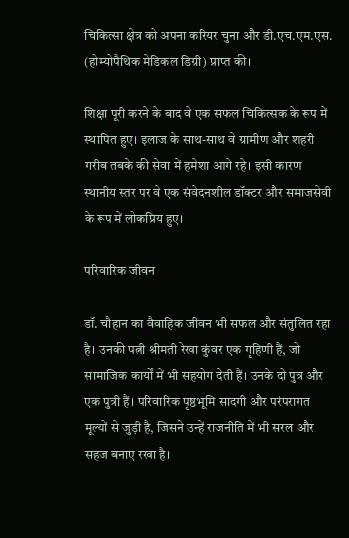चिकित्सा क्षेत्र को अपना करियर चुना और डी.एच.एम.एस. (होम्योपैथिक मेडिकल डिग्री) प्राप्त की।

शिक्षा पूरी करने के बाद वे एक सफल चिकित्सक के रूप में स्थापित हुए। इलाज के साथ-साथ वे ग्रामीण और शहरी गरीब तबके की सेवा में हमेशा आगे रहे। इसी कारण स्थानीय स्तर पर वे एक संवेदनशील डॉक्टर और समाजसेवी के रूप में लोकप्रिय हुए।

परिवारिक जीवन

डॉ. चौहान का वैवाहिक जीवन भी सफल और संतुलित रहा है। उनकी पत्नी श्रीमती रेखा कुंवर एक गृहिणी हैं, जो सामाजिक कार्यों में भी सहयोग देती हैं। उनके दो पुत्र और एक पुत्री हैं। परिवारिक पृष्ठभूमि सादगी और परंपरागत मूल्यों से जुड़ी है, जिसने उन्हें राजनीति में भी सरल और सहज बनाए रखा है।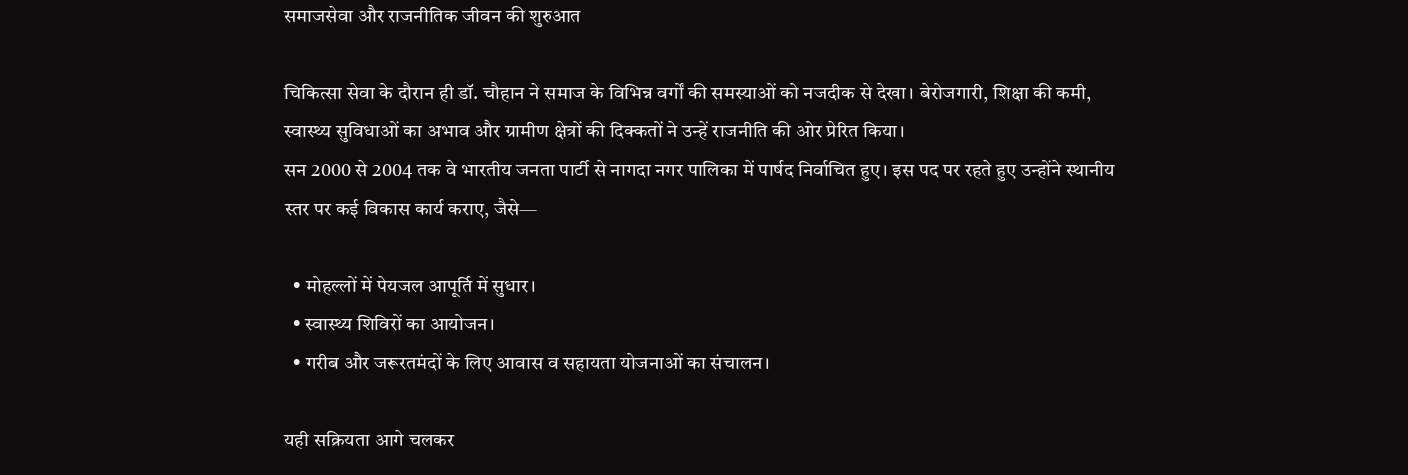समाजसेवा और राजनीतिक जीवन की शुरुआत

चिकित्सा सेवा के दौरान ही डॉ. चौहान ने समाज के विभिन्न वर्गों की समस्याओं को नजदीक से देखा। बेरोजगारी, शिक्षा की कमी, स्वास्थ्य सुविधाओं का अभाव और ग्रामीण क्षेत्रों की दिक्कतों ने उन्हें राजनीति की ओर प्रेरित किया।
सन 2000 से 2004 तक वे भारतीय जनता पार्टी से नागदा नगर पालिका में पार्षद निर्वाचित हुए। इस पद पर रहते हुए उन्होंने स्थानीय स्तर पर कई विकास कार्य कराए, जैसे—

  • मोहल्लों में पेयजल आपूर्ति में सुधार।
  • स्वास्थ्य शिविरों का आयोजन।
  • गरीब और जरूरतमंदों के लिए आवास व सहायता योजनाओं का संचालन।

यही सक्रियता आगे चलकर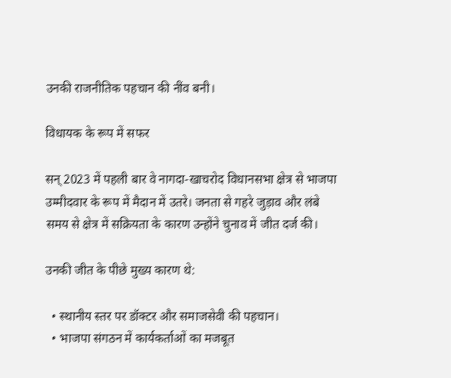उनकी राजनीतिक पहचान की नींव बनी।

विधायक के रूप में सफर

सन् 2023 में पहली बार वे नागदा-खाचरोद विधानसभा क्षेत्र से भाजपा उम्मीदवार के रूप में मैदान में उतरे। जनता से गहरे जुड़ाव और लंबे समय से क्षेत्र में सक्रियता के कारण उन्होंने चुनाव में जीत दर्ज की।

उनकी जीत के पीछे मुख्य कारण थे:

  • स्थानीय स्तर पर डॉक्टर और समाजसेवी की पहचान।
  • भाजपा संगठन में कार्यकर्ताओं का मजबूत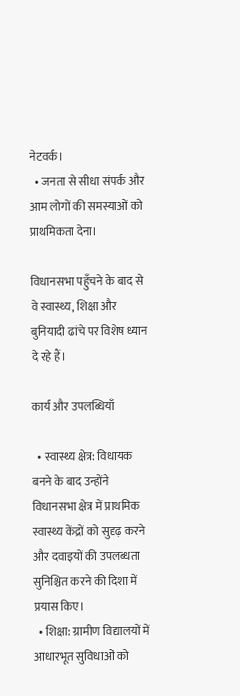नेटवर्क।
  • जनता से सीधा संपर्क और आम लोगों की समस्याओं को प्राथमिकता देना।

विधानसभा पहुँचने के बाद से वे स्वास्थ्य, शिक्षा और बुनियादी ढांचे पर विशेष ध्यान दे रहे हैं।

कार्य और उपलब्धियाँ

  • स्वास्थ्य क्षेत्र: विधायक बनने के बाद उन्होंने विधानसभा क्षेत्र में प्राथमिक स्वास्थ्य केंद्रों को सुदृढ़ करने और दवाइयों की उपलब्धता सुनिश्चित करने की दिशा में प्रयास किए।
  • शिक्षा: ग्रामीण विद्यालयों में आधारभूत सुविधाओं को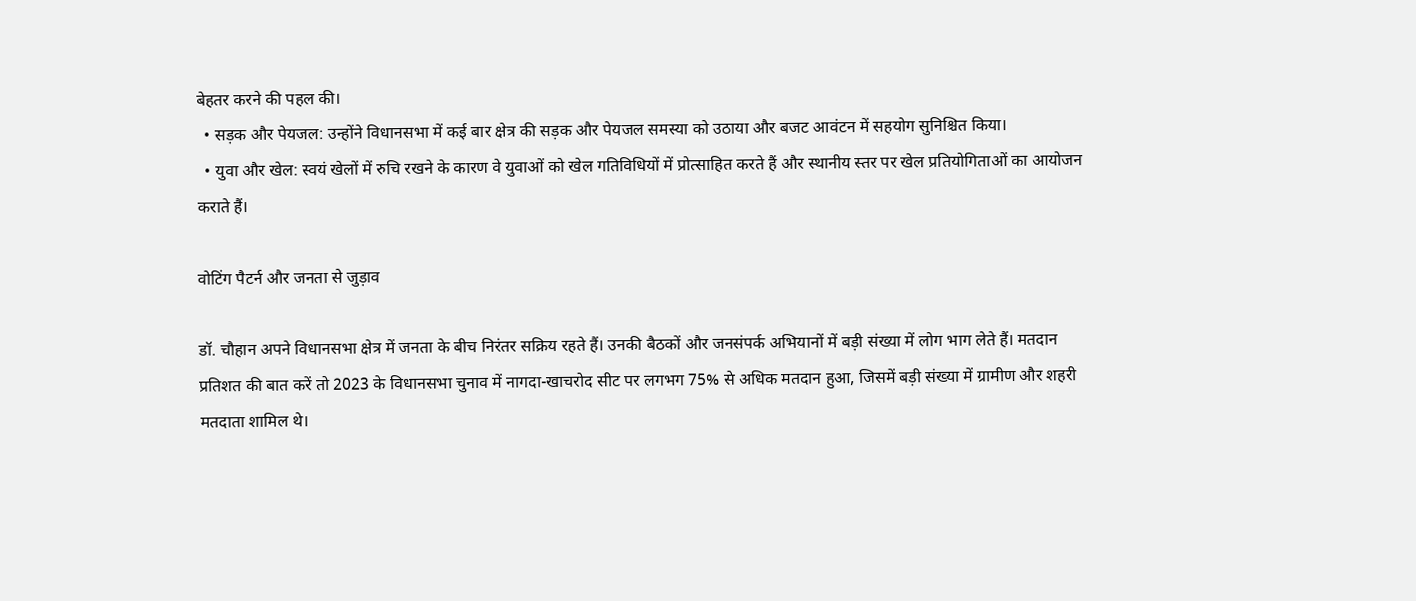बेहतर करने की पहल की।
  • सड़क और पेयजल: उन्होंने विधानसभा में कई बार क्षेत्र की सड़क और पेयजल समस्या को उठाया और बजट आवंटन में सहयोग सुनिश्चित किया।
  • युवा और खेल: स्वयं खेलों में रुचि रखने के कारण वे युवाओं को खेल गतिविधियों में प्रोत्साहित करते हैं और स्थानीय स्तर पर खेल प्रतियोगिताओं का आयोजन कराते हैं।

वोटिंग पैटर्न और जनता से जुड़ाव

डॉ. चौहान अपने विधानसभा क्षेत्र में जनता के बीच निरंतर सक्रिय रहते हैं। उनकी बैठकों और जनसंपर्क अभियानों में बड़ी संख्या में लोग भाग लेते हैं। मतदान प्रतिशत की बात करें तो 2023 के विधानसभा चुनाव में नागदा-खाचरोद सीट पर लगभग 75% से अधिक मतदान हुआ, जिसमें बड़ी संख्या में ग्रामीण और शहरी मतदाता शामिल थे।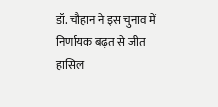डॉ. चौहान ने इस चुनाव में निर्णायक बढ़त से जीत हासिल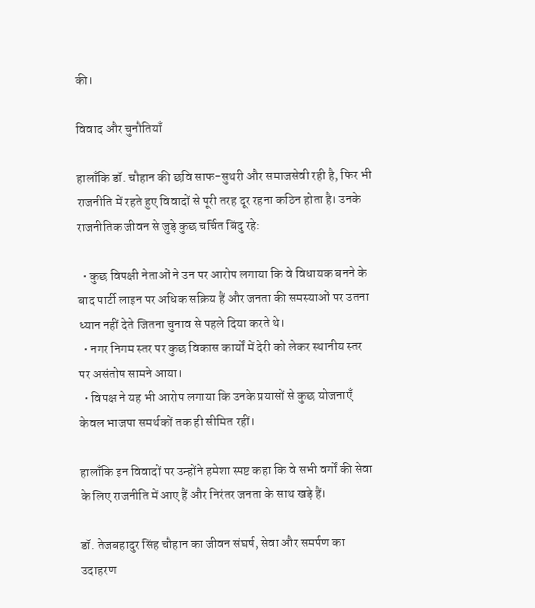की।

विवाद और चुनौतियाँ

हालाँकि डॉ. चौहान की छवि साफ-सुथरी और समाजसेवी रही है, फिर भी राजनीति में रहते हुए विवादों से पूरी तरह दूर रहना कठिन होता है। उनके राजनीतिक जीवन से जुड़े कुछ चर्चित बिंदु रहे:

  • कुछ विपक्षी नेताओं ने उन पर आरोप लगाया कि वे विधायक बनने के बाद पार्टी लाइन पर अधिक सक्रिय हैं और जनता की समस्याओं पर उतना ध्यान नहीं देते जितना चुनाव से पहले दिया करते थे।
  • नगर निगम स्तर पर कुछ विकास कार्यों में देरी को लेकर स्थानीय स्तर पर असंतोष सामने आया।
  • विपक्ष ने यह भी आरोप लगाया कि उनके प्रयासों से कुछ योजनाएँ केवल भाजपा समर्थकों तक ही सीमित रहीं।

हालाँकि इन विवादों पर उन्होंने हमेशा स्पष्ट कहा कि वे सभी वर्गों की सेवा के लिए राजनीति में आए हैं और निरंतर जनता के साथ खड़े हैं।

डॉ. तेजबहादुर सिंह चौहान का जीवन संघर्ष, सेवा और समर्पण का उदाहरण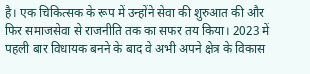है। एक चिकित्सक के रूप में उन्होंने सेवा की शुरुआत की और फिर समाजसेवा से राजनीति तक का सफर तय किया। 2023 में पहली बार विधायक बनने के बाद वे अभी अपने क्षेत्र के विकास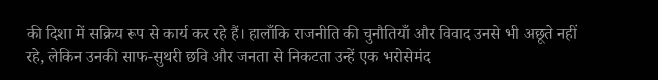की दिशा में सक्रिय रूप से कार्य कर रहे हैं। हालाँकि राजनीति की चुनौतियाँ और विवाद उनसे भी अछूते नहीं रहे, लेकिन उनकी साफ-सुथरी छवि और जनता से निकटता उन्हें एक भरोसेमंद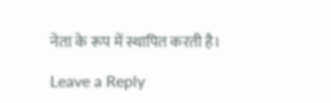नेता के रूप में स्थापित करती है।

Leave a Reply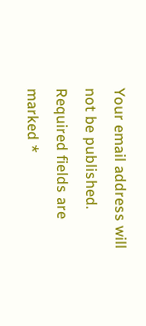Your email address will not be published. Required fields are marked *